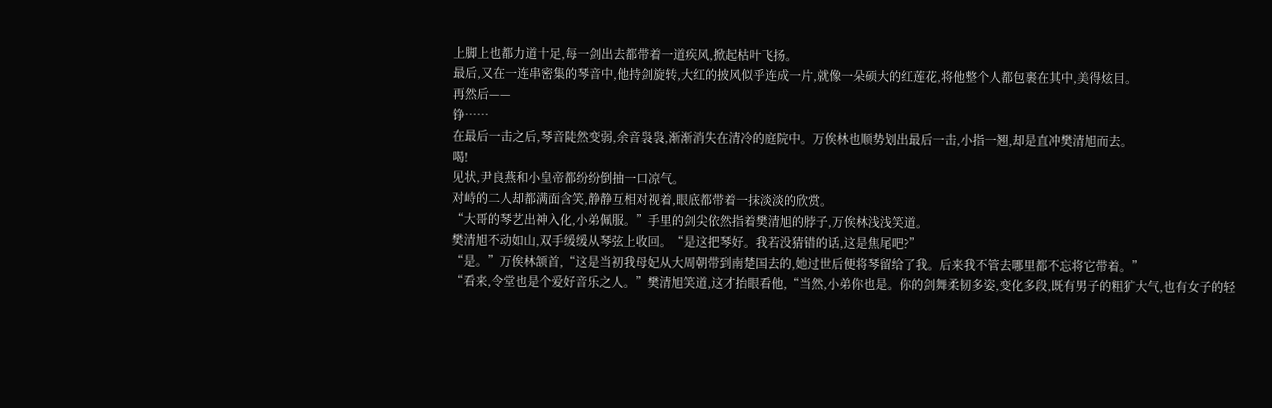上脚上也都力道十足,每一剑出去都带着一道疾风,掀起枯叶飞扬。
最后,又在一连串密集的琴音中,他持剑旋转,大红的披风似乎连成一片,就像一朵硕大的红莲花,将他整个人都包裹在其中,美得炫目。
再然后——
铮……
在最后一击之后,琴音陡然变弱,余音袅袅,渐渐消失在清冷的庭院中。万俟林也顺势划出最后一击,小指一翘,却是直冲樊清旭而去。
喝!
见状,尹良燕和小皇帝都纷纷倒抽一口凉气。
对峙的二人却都满面含笑,静静互相对视着,眼底都带着一抹淡淡的欣赏。
“大哥的琴艺出神入化,小弟佩服。”手里的剑尖依然指着樊清旭的脖子,万俟林浅浅笑道。
樊清旭不动如山,双手缓缓从琴弦上收回。“是这把琴好。我若没猜错的话,这是焦尾吧?”
“是。”万俟林颔首,“这是当初我母妃从大周朝带到南楚国去的,她过世后便将琴留给了我。后来我不管去哪里都不忘将它带着。”
“看来,令堂也是个爱好音乐之人。”樊清旭笑道,这才抬眼看他,“当然,小弟你也是。你的剑舞柔韧多姿,变化多段,既有男子的粗犷大气,也有女子的轻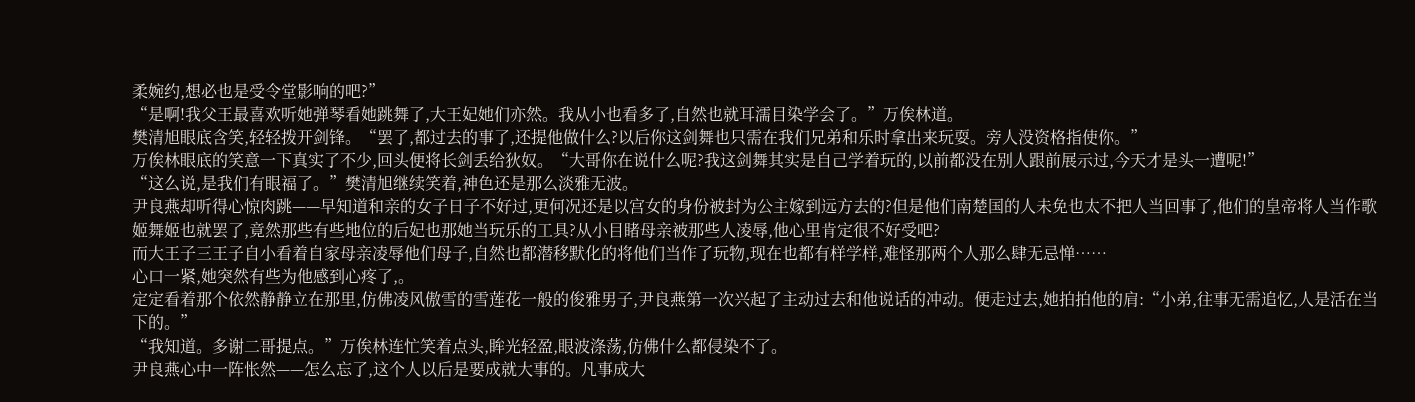柔婉约,想必也是受令堂影响的吧?”
“是啊!我父王最喜欢听她弹琴看她跳舞了,大王妃她们亦然。我从小也看多了,自然也就耳濡目染学会了。”万俟林道。
樊清旭眼底含笑,轻轻拨开剑锋。“罢了,都过去的事了,还提他做什么?以后你这剑舞也只需在我们兄弟和乐时拿出来玩耍。旁人没资格指使你。”
万俟林眼底的笑意一下真实了不少,回头便将长剑丢给狄奴。“大哥你在说什么呢?我这剑舞其实是自己学着玩的,以前都没在别人跟前展示过,今天才是头一遭呢!”
“这么说,是我们有眼福了。”樊清旭继续笑着,神色还是那么淡雅无波。
尹良燕却听得心惊肉跳——早知道和亲的女子日子不好过,更何况还是以宫女的身份被封为公主嫁到远方去的?但是他们南楚国的人未免也太不把人当回事了,他们的皇帝将人当作歌姬舞姬也就罢了,竟然那些有些地位的后妃也那她当玩乐的工具?从小目睹母亲被那些人凌辱,他心里肯定很不好受吧?
而大王子三王子自小看着自家母亲凌辱他们母子,自然也都潜移默化的将他们当作了玩物,现在也都有样学样,难怪那两个人那么肆无忌惮……
心口一紧,她突然有些为他感到心疼了,。
定定看着那个依然静静立在那里,仿佛凌风傲雪的雪莲花一般的俊雅男子,尹良燕第一次兴起了主动过去和他说话的冲动。便走过去,她拍拍他的肩:“小弟,往事无需追忆,人是活在当下的。”
“我知道。多谢二哥提点。”万俟林连忙笑着点头,眸光轻盈,眼波涤荡,仿佛什么都侵染不了。
尹良燕心中一阵怅然——怎么忘了,这个人以后是要成就大事的。凡事成大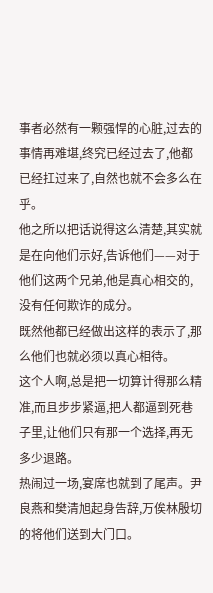事者必然有一颗强悍的心脏,过去的事情再难堪,终究已经过去了,他都已经扛过来了,自然也就不会多么在乎。
他之所以把话说得这么清楚,其实就是在向他们示好,告诉他们——对于他们这两个兄弟,他是真心相交的,没有任何欺诈的成分。
既然他都已经做出这样的表示了,那么他们也就必须以真心相待。
这个人啊,总是把一切算计得那么精准,而且步步紧逼,把人都逼到死巷子里,让他们只有那一个选择,再无多少退路。
热闹过一场,宴席也就到了尾声。尹良燕和樊清旭起身告辞,万俟林殷切的将他们送到大门口。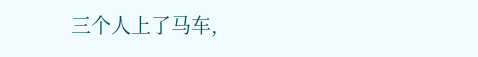三个人上了马车,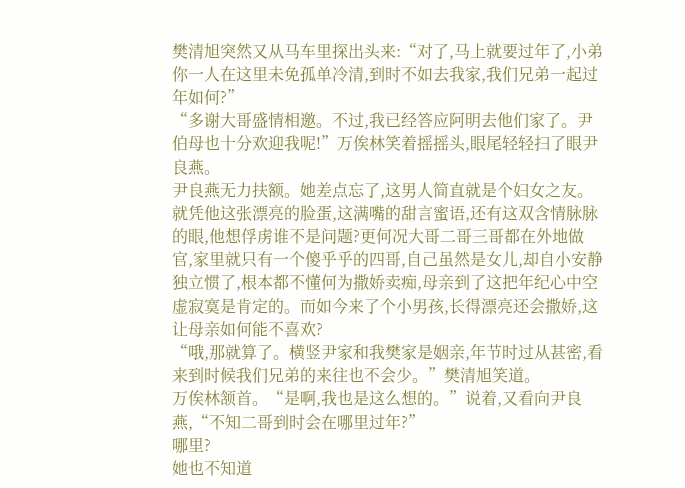樊清旭突然又从马车里探出头来:“对了,马上就要过年了,小弟你一人在这里未免孤单冷清,到时不如去我家,我们兄弟一起过年如何?”
“多谢大哥盛情相邀。不过,我已经答应阿明去他们家了。尹伯母也十分欢迎我呢!”万俟林笑着摇摇头,眼尾轻轻扫了眼尹良燕。
尹良燕无力扶额。她差点忘了,这男人简直就是个妇女之友。就凭他这张漂亮的脸蛋,这满嘴的甜言蜜语,还有这双含情脉脉的眼,他想俘虏谁不是问题?更何况大哥二哥三哥都在外地做官,家里就只有一个傻乎乎的四哥,自己虽然是女儿,却自小安静独立惯了,根本都不懂何为撒娇卖痴,母亲到了这把年纪心中空虚寂寞是肯定的。而如今来了个小男孩,长得漂亮还会撒娇,这让母亲如何能不喜欢?
“哦,那就算了。横竖尹家和我樊家是姻亲,年节时过从甚密,看来到时候我们兄弟的来往也不会少。”樊清旭笑道。
万俟林颔首。“是啊,我也是这么想的。”说着,又看向尹良燕,“不知二哥到时会在哪里过年?”
哪里?
她也不知道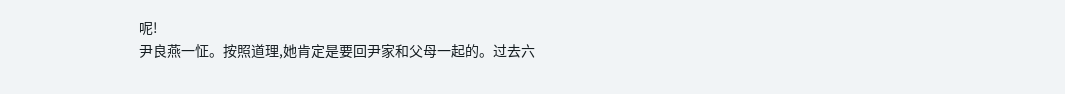呢!
尹良燕一怔。按照道理,她肯定是要回尹家和父母一起的。过去六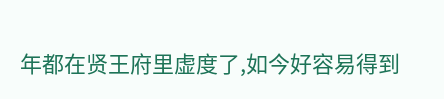年都在贤王府里虚度了,如今好容易得到